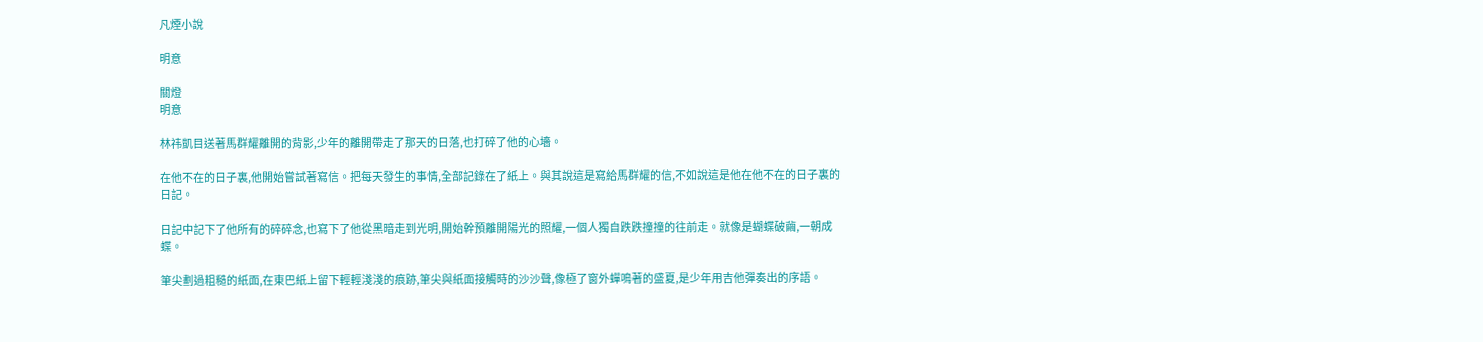凡煙小說

明意

關燈
明意

林祎凱目送著馬群耀離開的背影,少年的離開帶走了那天的日落,也打碎了他的心墻。

在他不在的日子裏,他開始嘗試著寫信。把每天發生的事情,全部記錄在了紙上。與其說這是寫給馬群耀的信,不如說這是他在他不在的日子裏的日記。

日記中記下了他所有的碎碎念,也寫下了他從黑暗走到光明,開始幹預離開陽光的照耀,一個人獨自跌跌撞撞的往前走。就像是蝴蝶破繭,一朝成蝶。

筆尖劃過粗糙的紙面,在東巴紙上留下輕輕淺淺的痕跡,筆尖與紙面接觸時的沙沙聲,像極了窗外蟬鳴著的盛夏,是少年用吉他彈奏出的序語。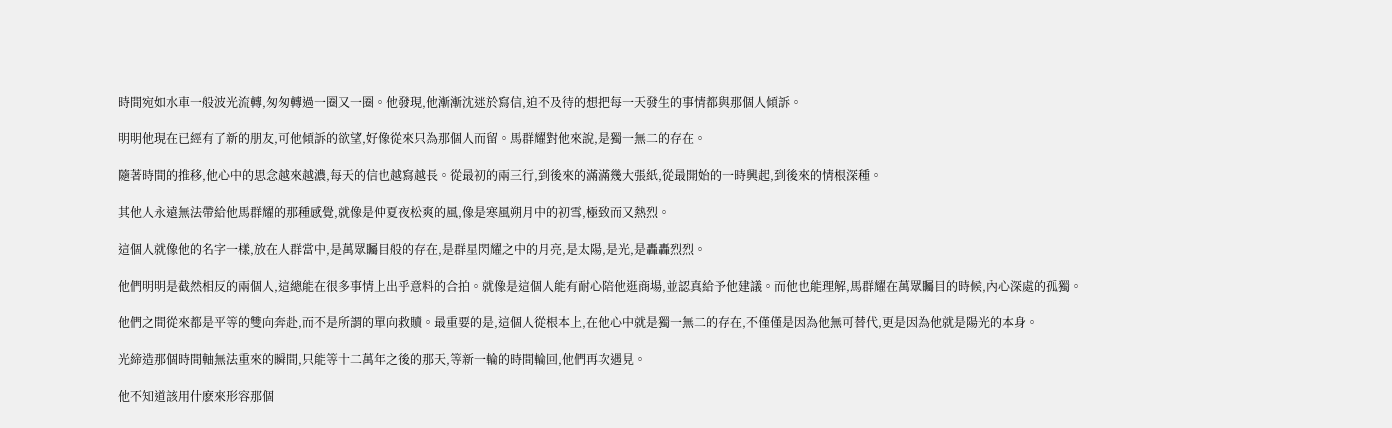時間宛如水車一般波光流轉,匆匆轉過一圈又一圈。他發現,他漸漸沈迷於寫信,迫不及待的想把每一天發生的事情都與那個人傾訴。

明明他現在已經有了新的朋友,可他傾訴的欲望,好像從來只為那個人而留。馬群耀對他來說,是獨一無二的存在。

隨著時間的推移,他心中的思念越來越濃,每天的信也越寫越長。從最初的兩三行,到後來的滿滿幾大張紙,從最開始的一時興起,到後來的情根深種。

其他人永遠無法帶給他馬群耀的那種感覺,就像是仲夏夜松爽的風,像是寒風朔月中的初雪,極致而又熱烈。

這個人就像他的名字一樣,放在人群當中,是萬眾矚目般的存在,是群星閃耀之中的月亮,是太陽,是光,是轟轟烈烈。

他們明明是截然相反的兩個人,這總能在很多事情上出乎意料的合拍。就像是這個人能有耐心陪他逛商場,並認真給予他建議。而他也能理解,馬群耀在萬眾矚目的時候,內心深處的孤獨。

他們之間從來都是平等的雙向奔赴,而不是所謂的單向救贖。最重要的是,這個人從根本上,在他心中就是獨一無二的存在,不僅僅是因為他無可替代,更是因為他就是陽光的本身。

光締造那個時間軸無法重來的瞬間,只能等十二萬年之後的那天,等新一輪的時間輪回,他們再次遇見。

他不知道該用什麽來形容那個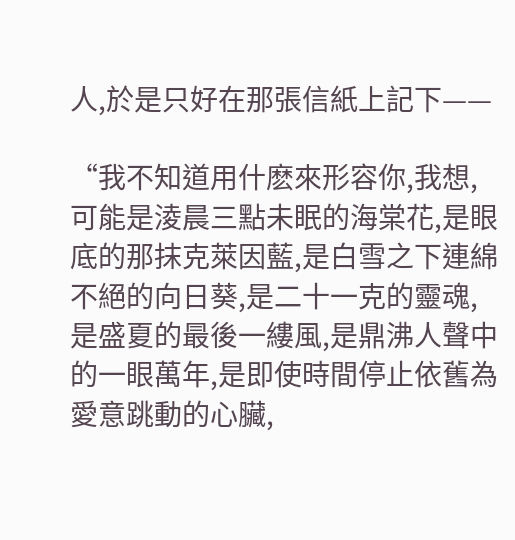人,於是只好在那張信紙上記下——

“我不知道用什麽來形容你,我想,可能是淩晨三點未眠的海棠花,是眼底的那抹克萊因藍,是白雪之下連綿不絕的向日葵,是二十一克的靈魂,是盛夏的最後一縷風,是鼎沸人聲中的一眼萬年,是即使時間停止依舊為愛意跳動的心臟,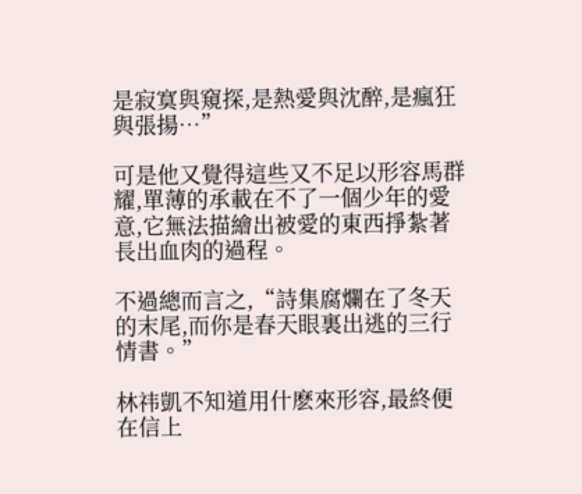是寂寞與窺探,是熱愛與沈醉,是瘋狂與張揚…”

可是他又覺得這些又不足以形容馬群耀,單薄的承載在不了一個少年的愛意,它無法描繪出被愛的東西掙紮著長出血肉的過程。

不過總而言之,“詩集腐爛在了冬天的末尾,而你是春天眼裏出逃的三行情書。”

林祎凱不知道用什麽來形容,最終便在信上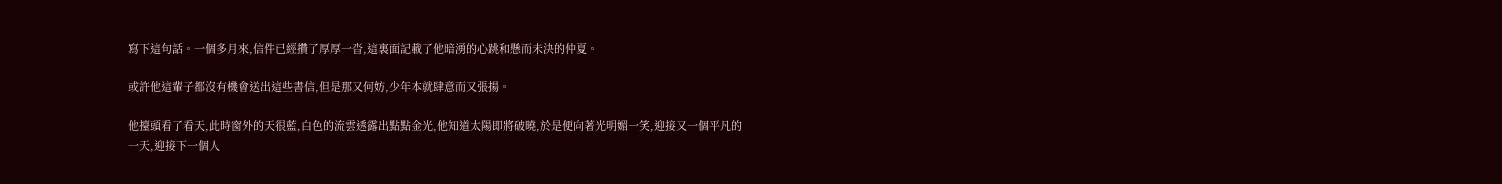寫下這句話。一個多月來,信件已經攢了厚厚一沓,這裏面記載了他暗湧的心跳和懸而未決的仲夏。

或許他這輩子都沒有機會送出這些書信,但是那又何妨,少年本就肆意而又張揚。

他擡頭看了看天,此時窗外的天很藍,白色的流雲透露出點點金光,他知道太陽即將破曉,於是便向著光明媚一笑,迎接又一個平凡的一天,迎接下一個人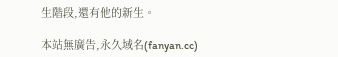生階段,還有他的新生。

本站無廣告,永久域名(fanyan.cc)